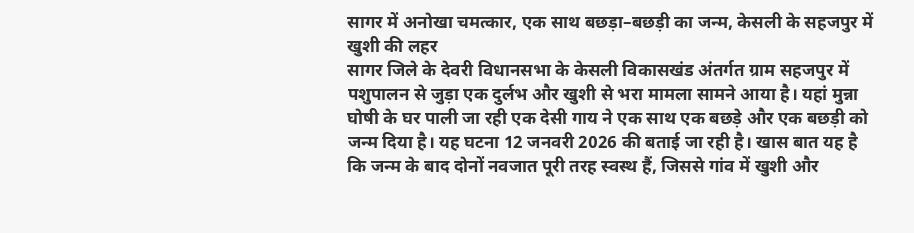सागर में अनोखा चमत्कार, एक साथ बछड़ा–बछड़ी का जन्म, केसली के सहजपुर में खुशी की लहर
सागर जिले के देवरी विधानसभा के केसली विकासखंड अंतर्गत ग्राम सहजपुर में पशुपालन से जुड़ा एक दुर्लभ और खुशी से भरा मामला सामने आया है। यहां मुन्ना घोषी के घर पाली जा रही एक देसी गाय ने एक साथ एक बछड़े और एक बछड़ी को जन्म दिया है। यह घटना 12 जनवरी 2026 की बताई जा रही है। खास बात यह है कि जन्म के बाद दोनों नवजात पूरी तरह स्वस्थ हैं, जिससे गांव में खुशी और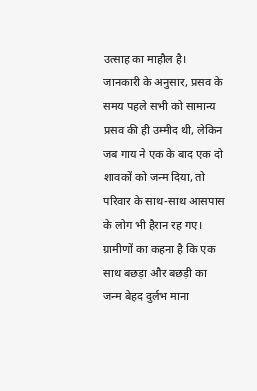उत्साह का माहौल है।
जानकारी के अनुसार, प्रसव के समय पहले सभी को सामान्य प्रसव की ही उम्मीद थी, लेकिन जब गाय ने एक के बाद एक दो शावकों को जन्म दिया, तो परिवार के साथ-साथ आसपास के लोग भी हैरान रह गए। ग्रामीणों का कहना है कि एक साथ बछड़ा और बछड़ी का जन्म बेहद दुर्लभ माना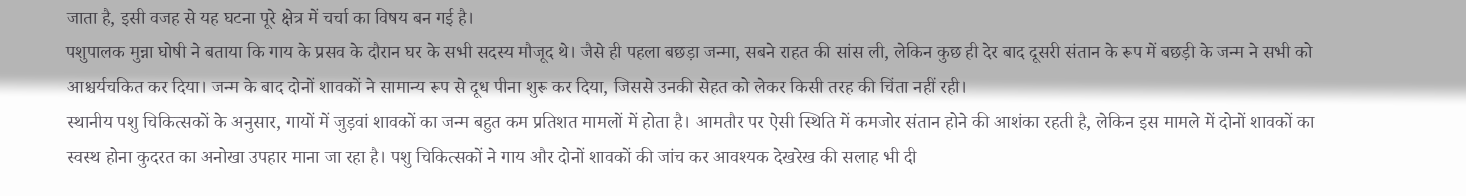जाता है, इसी वजह से यह घटना पूरे क्षेत्र में चर्चा का विषय बन गई है।
पशुपालक मुन्ना घोषी ने बताया कि गाय के प्रसव के दौरान घर के सभी सदस्य मौजूद थे। जैसे ही पहला बछड़ा जन्मा, सबने राहत की सांस ली, लेकिन कुछ ही देर बाद दूसरी संतान के रूप में बछड़ी के जन्म ने सभी को आश्चर्यचकित कर दिया। जन्म के बाद दोनों शावकों ने सामान्य रूप से दूध पीना शुरू कर दिया, जिससे उनकी सेहत को लेकर किसी तरह की चिंता नहीं रही।
स्थानीय पशु चिकित्सकों के अनुसार, गायों में जुड़वां शावकों का जन्म बहुत कम प्रतिशत मामलों में होता है। आमतौर पर ऐसी स्थिति में कमजोर संतान होने की आशंका रहती है, लेकिन इस मामले में दोनों शावकों का स्वस्थ होना कुदरत का अनोखा उपहार माना जा रहा है। पशु चिकित्सकों ने गाय और दोनों शावकों की जांच कर आवश्यक देखरेख की सलाह भी दी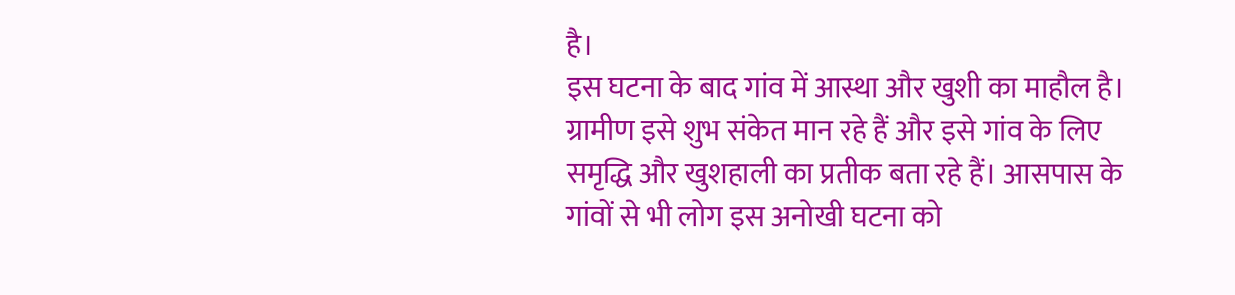है।
इस घटना के बाद गांव में आस्था और खुशी का माहौल है। ग्रामीण इसे शुभ संकेत मान रहे हैं और इसे गांव के लिए समृद्धि और खुशहाली का प्रतीक बता रहे हैं। आसपास के गांवों से भी लोग इस अनोखी घटना को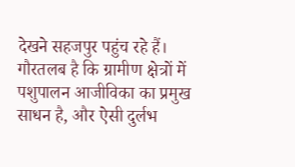देखने सहजपुर पहुंच रहे हैं।
गौरतलब है कि ग्रामीण क्षेत्रों में पशुपालन आजीविका का प्रमुख साधन है, और ऐसी दुर्लभ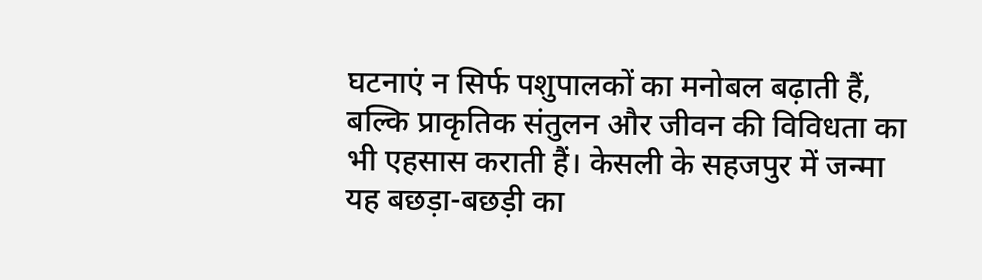घटनाएं न सिर्फ पशुपालकों का मनोबल बढ़ाती हैं, बल्कि प्राकृतिक संतुलन और जीवन की विविधता का भी एहसास कराती हैं। केसली के सहजपुर में जन्मा यह बछड़ा-बछड़ी का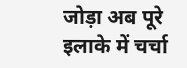जोड़ा अब पूरे इलाके में चर्चा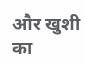और खुशी का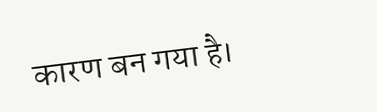कारण बन गया है।